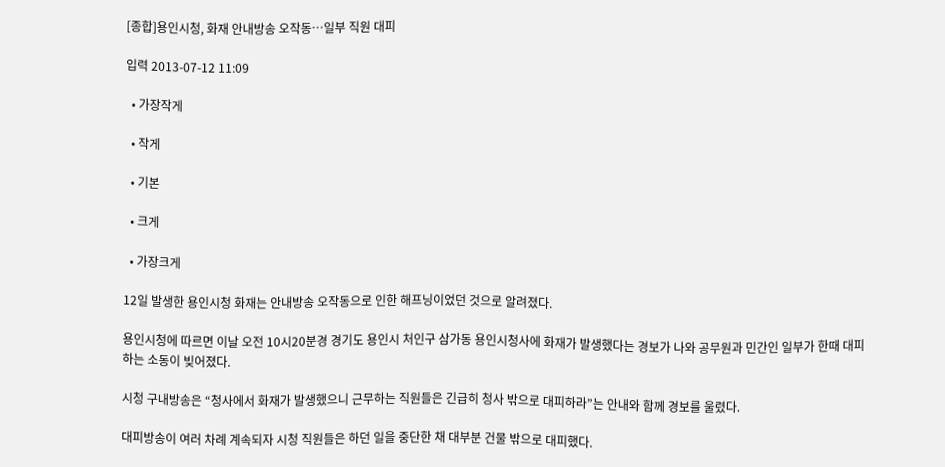[종합]용인시청, 화재 안내방송 오작동…일부 직원 대피

입력 2013-07-12 11:09

  • 가장작게

  • 작게

  • 기본

  • 크게

  • 가장크게

12일 발생한 용인시청 화재는 안내방송 오작동으로 인한 해프닝이었던 것으로 알려졌다.

용인시청에 따르면 이날 오전 10시20분경 경기도 용인시 처인구 삼가동 용인시청사에 화재가 발생했다는 경보가 나와 공무원과 민간인 일부가 한때 대피하는 소동이 빚어졌다.

시청 구내방송은 “청사에서 화재가 발생했으니 근무하는 직원들은 긴급히 청사 밖으로 대피하라”는 안내와 함께 경보를 울렸다.

대피방송이 여러 차례 계속되자 시청 직원들은 하던 일을 중단한 채 대부분 건물 밖으로 대피했다.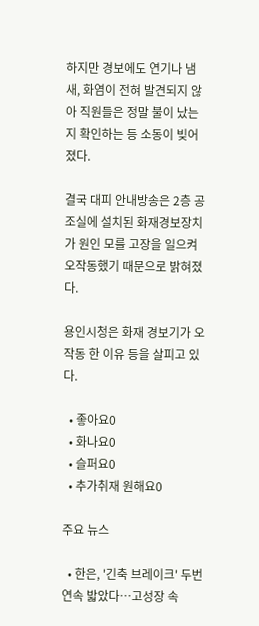하지만 경보에도 연기나 냄새, 화염이 전혀 발견되지 않아 직원들은 정말 불이 났는지 확인하는 등 소동이 빚어졌다.

결국 대피 안내방송은 2층 공조실에 설치된 화재경보장치가 원인 모를 고장을 일으켜 오작동했기 때문으로 밝혀졌다.

용인시청은 화재 경보기가 오작동 한 이유 등을 살피고 있다.

  • 좋아요0
  • 화나요0
  • 슬퍼요0
  • 추가취재 원해요0

주요 뉴스

  • 한은, '긴축 브레이크' 두번 연속 밟았다⋯고성장 속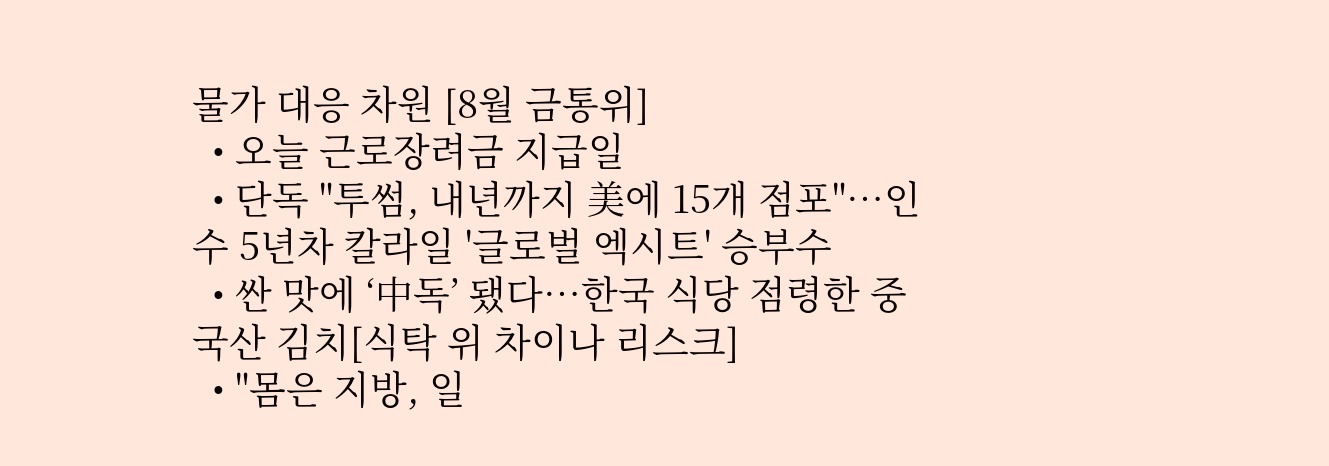물가 대응 차원 [8월 금통위]
  • 오늘 근로장려금 지급일
  • 단독 "투썸, 내년까지 美에 15개 점포"…인수 5년차 칼라일 '글로벌 엑시트' 승부수
  • 싼 맛에 ‘中독’ 됐다⋯한국 식당 점령한 중국산 김치[식탁 위 차이나 리스크]
  • "몸은 지방, 일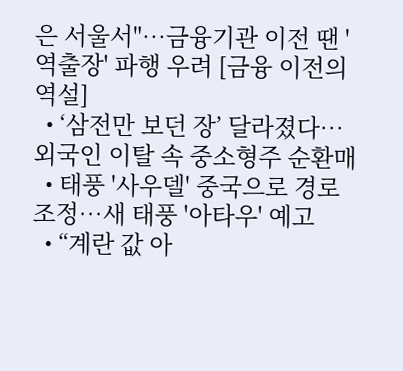은 서울서"⋯금융기관 이전 땐 '역출장' 파행 우려 [금융 이전의 역설]
  • ‘삼전만 보던 장’ 달라졌다…외국인 이탈 속 중소형주 순환매
  • 태풍 '사우델' 중국으로 경로 조정…새 태풍 '아타우' 예고
  • “계란 값 아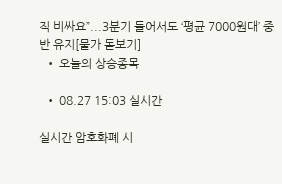직 비싸요”...3분기 들어서도 ‘평균 7000원대’ 중반 유지[물가 돋보기]
  • 오늘의 상승종목

  • 08.27 15:03 실시간

실시간 암호화폐 시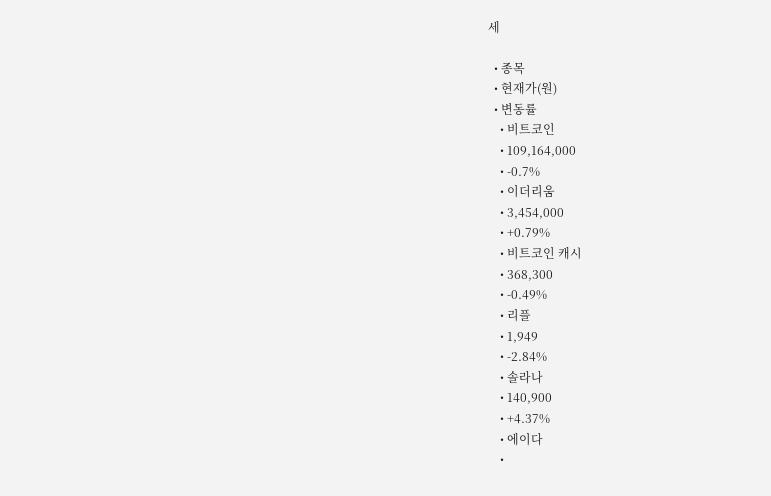세

  • 종목
  • 현재가(원)
  • 변동률
    • 비트코인
    • 109,164,000
    • -0.7%
    • 이더리움
    • 3,454,000
    • +0.79%
    • 비트코인 캐시
    • 368,300
    • -0.49%
    • 리플
    • 1,949
    • -2.84%
    • 솔라나
    • 140,900
    • +4.37%
    • 에이다
    •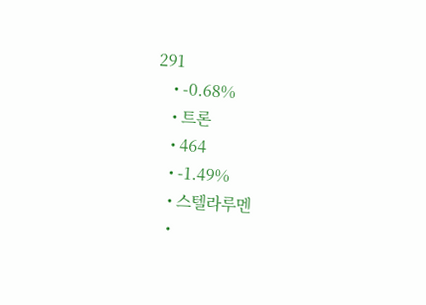291
    • -0.68%
    • 트론
    • 464
    • -1.49%
    • 스텔라루멘
    •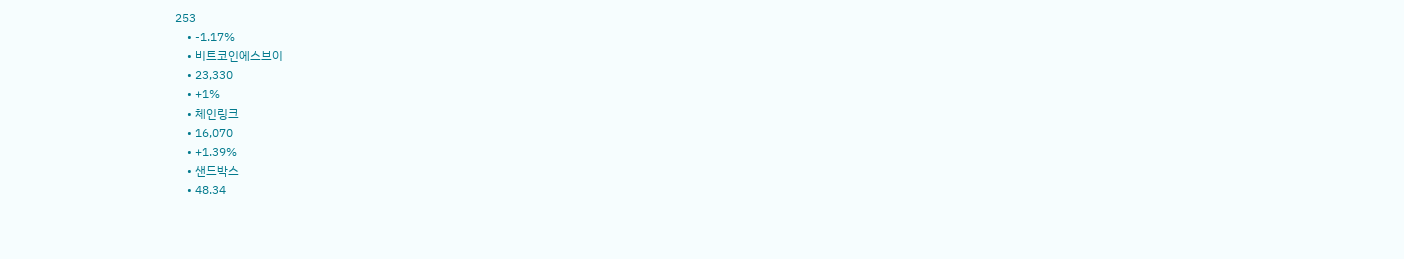253
    • -1.17%
    • 비트코인에스브이
    • 23,330
    • +1%
    • 체인링크
    • 16,070
    • +1.39%
    • 샌드박스
    • 48.34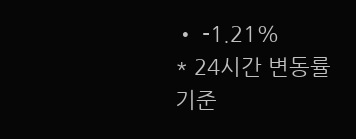• -1.21%
* 24시간 변동률 기준